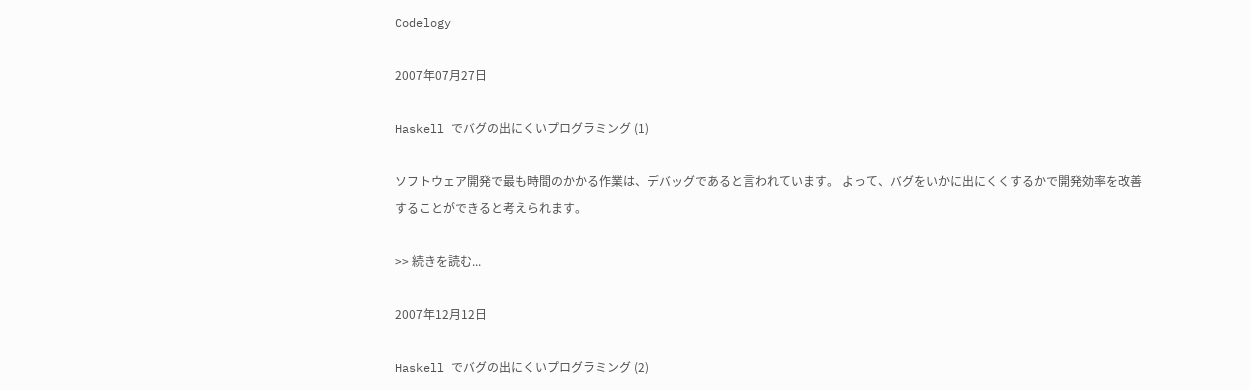Codelogy

2007年07月27日

Haskell でバグの出にくいプログラミング (1)

ソフトウェア開発で最も時間のかかる作業は、デバッグであると言われています。 よって、バグをいかに出にくくするかで開発効率を改善することができると考えられます。

>> 続きを読む...

2007年12月12日

Haskell でバグの出にくいプログラミング (2)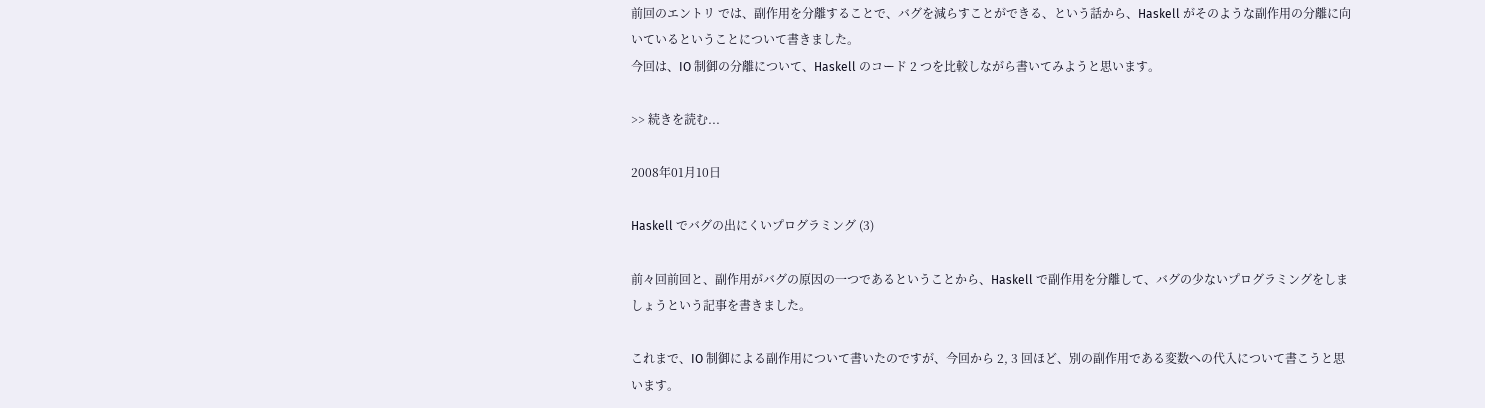前回のエントリ では、副作用を分離することで、バグを減らすことができる、という話から、Haskell がそのような副作用の分離に向いているということについて書きました。
今回は、IO 制御の分離について、Haskell のコード 2 つを比較しながら書いてみようと思います。

>> 続きを読む...

2008年01月10日

Haskell でバグの出にくいプログラミング (3)

前々回前回と、副作用がバグの原因の一つであるということから、Haskell で副作用を分離して、バグの少ないプログラミングをしましょうという記事を書きました。

これまで、IO 制御による副作用について書いたのですが、今回から 2, 3 回ほど、別の副作用である変数への代入について書こうと思います。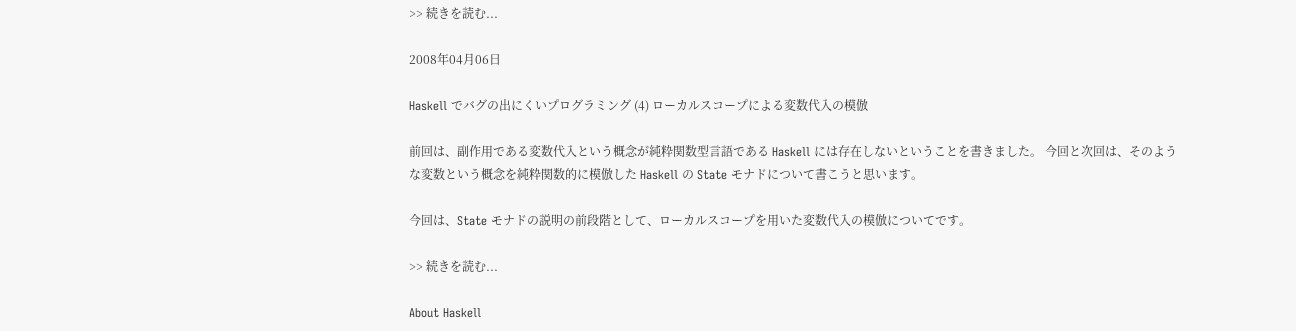>> 続きを読む...

2008年04月06日

Haskell でバグの出にくいプログラミング (4) ローカルスコープによる変数代入の模倣

前回は、副作用である変数代入という概念が純粋関数型言語である Haskell には存在しないということを書きました。 今回と次回は、そのような変数という概念を純粋関数的に模倣した Haskell の State モナドについて書こうと思います。

今回は、State モナドの説明の前段階として、ローカルスコープを用いた変数代入の模倣についてです。

>> 続きを読む...

About Haskell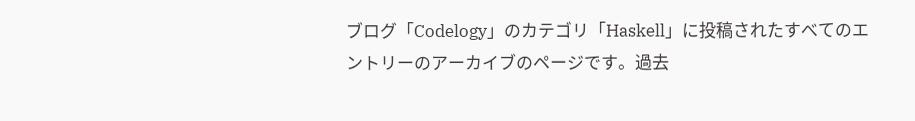ブログ「Codelogy」のカテゴリ「Haskell」に投稿されたすべてのエントリーのアーカイブのページです。過去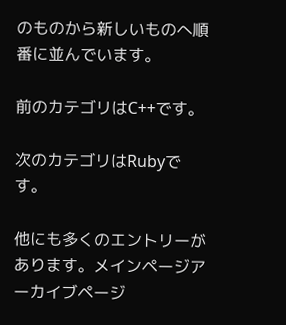のものから新しいものへ順番に並んでいます。

前のカテゴリはC++です。

次のカテゴリはRubyです。

他にも多くのエントリーがあります。メインページアーカイブページ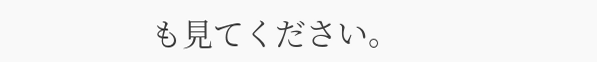も見てください。